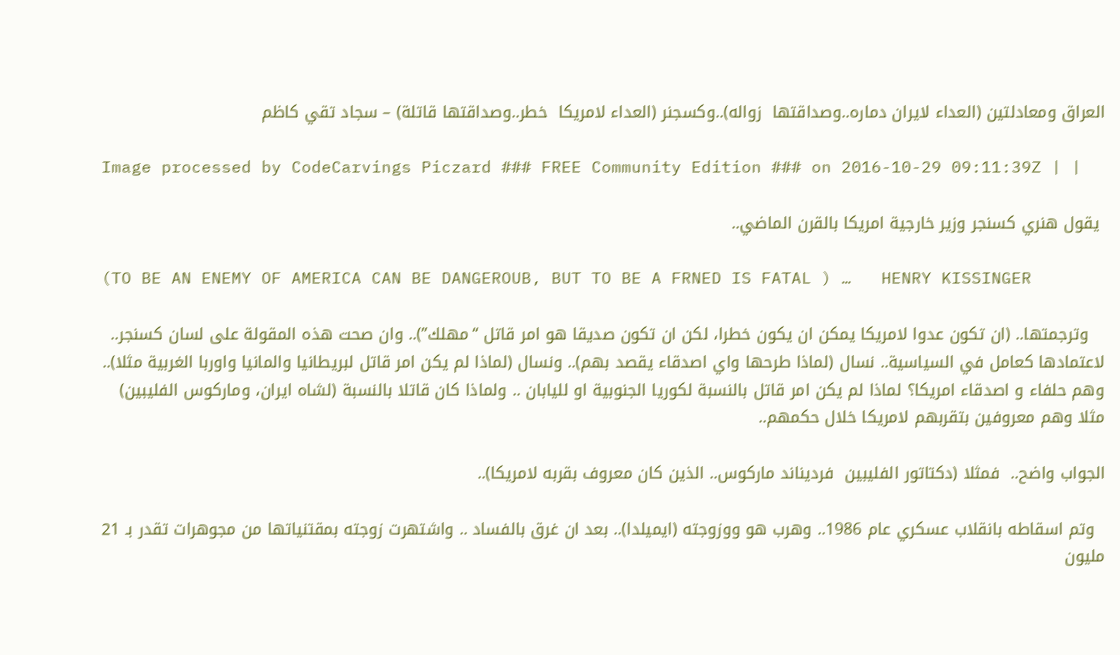العراق ومعادلتين (العداء لايران دماره..وصداقتها  زواله)..وكسجنر (العداء لامريكا  خطر..وصداقتها قاتلة) – سجاد تقي كاظم

Image processed by CodeCarvings Piczard ### FREE Community Edition ### on 2016-10-29 09:11:39Z | |

 يقول هنري كسنجر وزير خارجية امريكا بالقرن الماضي..

(TO BE AN ENEMY OF AMERICA CAN BE DANGEROUB, BUT TO BE A FRNED IS FATAL ) …   HENRY KISSINGER

   وترجمتها.. (ان تكون عدوا لامريكا يمكن ان يكون خطرا، لكن ان تكون صديقا هو امر قاتل “مهلك”).. وان صحت هذه المقولة على لسان كسنجر.. لاعتمادها كعامل في السياسية.. نسال (لماذا طرحها واي اصدقاء يقصد بهم).. ونسال (لماذا لم يكن امر قاتل لبريطانيا والمانيا واوربا الغربية مثلا).. وهم حلفاء و اصدقاء امريكا؟ لماذا لم يكن امر قاتل بالنسبة لكوريا الجنوبية او لليابان .. ولماذا كان قاتلا بالنسبة (لشاه ايران، وماركوس الفليبين) مثلا وهم معروفين بتقربهم لامريكا خلال حكمهم..

الجواب واضح..  فمثلا (دكتاتور الفليبين  فرديناند ماركوس.. الذين كان معروف بقربه لامريكا)..

  وتم اسقاطه بانقلاب عسكري عام 1986.. وهرب هو ووزوجته (ايميلدا).. بعد ان غرق بالفساد .. واشتهرت زوجته بمقتنياتها من مجوهرات تقدر بـ 21 مليون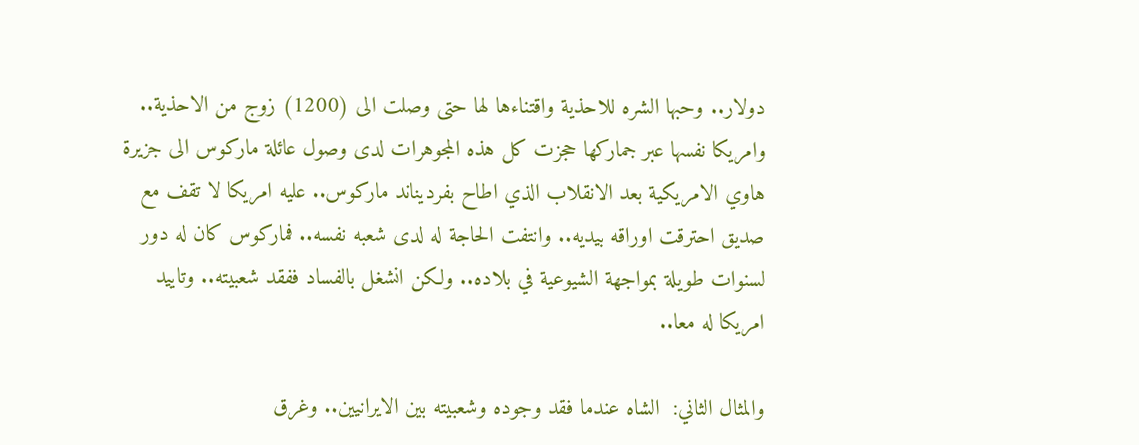دولار.. وحبها الشره للاحذية واقتناءها لها حتى وصلت الى (1200) زوج من الاحذية..  وامريكا نفسها عبر جماركها حجزت كل هذه المجوهرات لدى وصول عائلة ماركوس الى جزيرة هاوي الامريكية بعد الانقلاب الذي اطاح بفرديناند ماركوس.. عليه امريكا لا تقف مع صديق احترقت اوراقه بيديه.. وانتفت الحاجة له لدى شعبه نفسه.. فماركوس كان له دور لسنوات طويلة بمواجهة الشيوعية في بلاده.. ولكن انشغل بالفساد ففقد شعبيته.. وتاييد امريكا له معا..

والمثال الثاني:  الشاه عندما فقد وجوده وشعبيته بين الايرانيين.. وغرق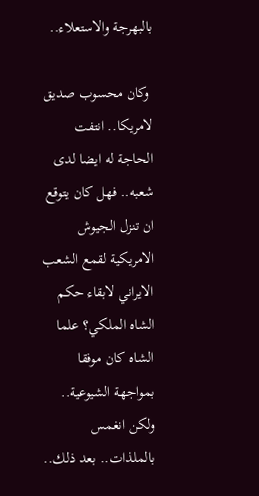بالبهرجة والاستعلاء..

 وكان محسوب صديق لامريكا.. انتفت الحاجة له ايضا لدى شعبه.. فهل كان يتوقع ان تنزل الجيوش الامريكية لقمع الشعب الايراني لابقاء حكم الشاه الملكي؟ علما الشاه كان موفقا بمواجهة الشيوعية.. ولكن انغمس بالملذات.. بعد ذلك..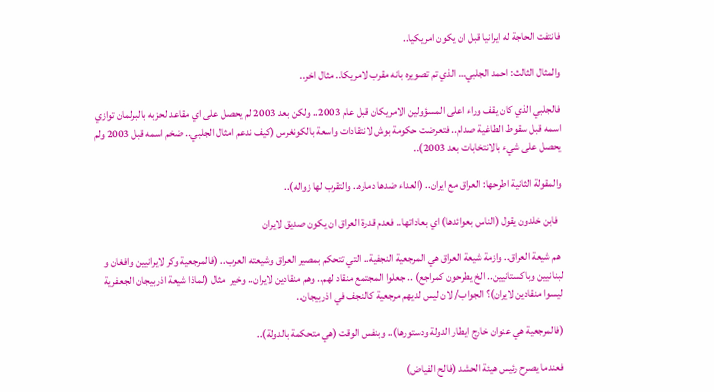فانتفت الحاجة له ايرانيا قبل ان يكون امريكيا..

والمثال الثالث: احمد الجلبي… الذي تم تصويره بانه مقرب لامريكا.. مثال اخر..

فالجلبي الذي كان يقف وراء اعلى المسؤولين الامريكان قبل عام 2003.. ولكن بعد 2003 لم يحصل على اي مقاعد لحزبه بالبرلمان توازي اسمه قبل سقوط الطاغية صدام.. فتعرضت حكومة بوش لانتقادات واسعة بالكونغرس (كيف ندعم امثال الجلبي.. ضخم اسمه قبل 2003 ولم يحصل على شيء بالانتخابات بعد 2003)..

والمقولة الثانية اطرحها: العراق مع ايران.. (العداء ضدها دماره.. والتقرب لها زواله)..

  فابن خلدون يقول (الناس بعوائدها) اي بعاداتها.. فعدم قدرة العراق ان يكون صديق لايران

 هم شيعة العراق.. وازمة شيعة العراق هي المرجعية النجفية.. التي تتحكم بمصير العراق وشيعته العرب.. (فالمرجعية وكر لايرانيين وافغان و لبنانيين وباكستانيين.. الخ يطرحون كمراجع) .. جعلوا المجتمع منقاد لهم.. وهم منقادين لايران.. وخير  مثال (لماذا شيعة اذربيجان الجعفرية ليسوا منقادين لايران)؟ الجواب/ لان ليس لديهم مرجعية كالنجف في اذربيجان..

(فالمرجعية هي عنوان خارج ايطار الدولة ودستورها).. وبنفس الوقت (هي متحكمة بالدولة)..

فعندما يصرح رئيس هيئة الحشد (فالح الفياض)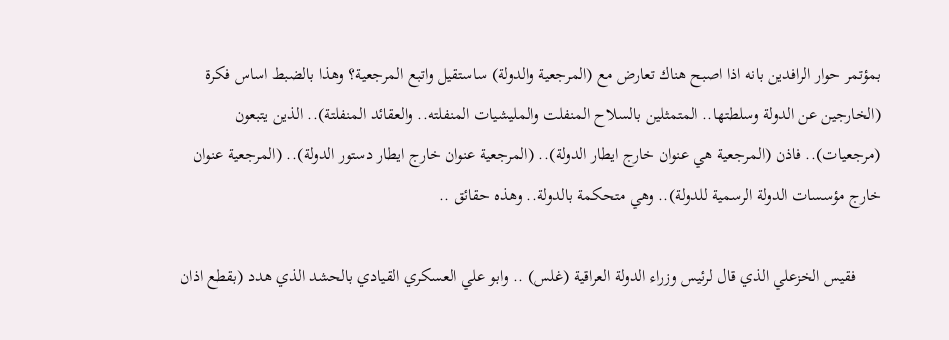بمؤتمر حوار الرافدين بانه اذا اصبح هناك تعارض مع (المرجعية والدولة) ساستقيل واتبع المرجعية؟ وهذا بالضبط اساس فكرة (الخارجين عن الدولة وسلطتها.. المتمثلين بالسلاح المنفلت والمليشيات المنفلته.. والعقائد المنفلتة).. الذين يتبعون (مرجعيات).. فاذن (المرجعية هي عنوان خارج ايطار الدولة).. (المرجعية عنوان خارج ايطار دستور الدولة).. (المرجعية عنوان خارج مؤسسات الدولة الرسمية للدولة).. وهي متحكمة بالدولة.. وهذه حقائق ..

      فقيس الخزعلي الذي قال لرئيس وزراء الدولة العراقية (غلس) .. وابو علي العسكري القيادي بالحشد الذي هدد (بقطع اذان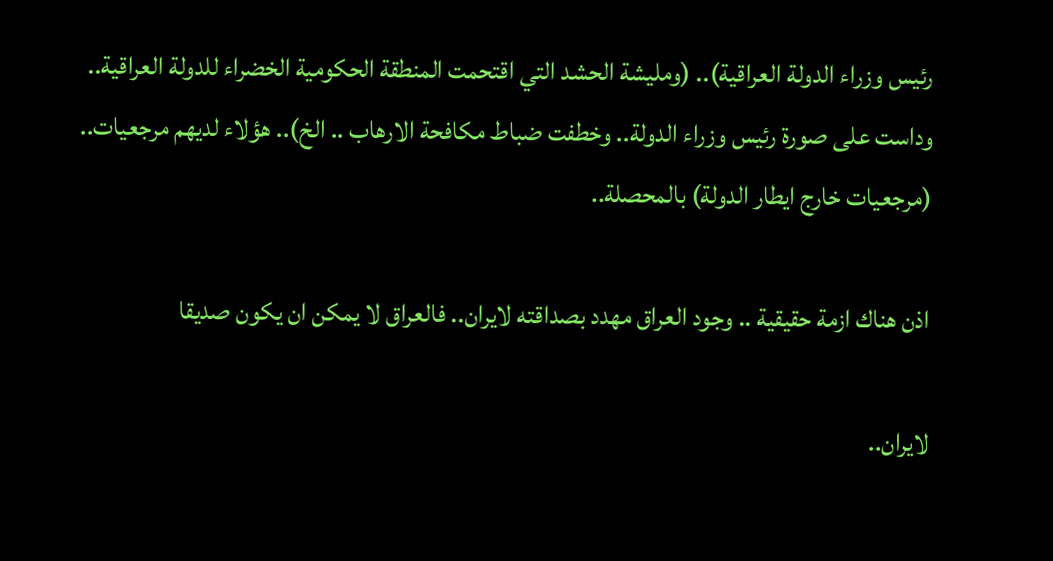رئيس وزراء الدولة العراقية).. (ومليشة الحشد التي اقتحمت المنطقة الحكومية الخضراء للدولة العراقية.. وداست على صورة رئيس وزراء الدولة.. وخطفت ضباط مكافحة الارهاب .. الخ).. هؤلاء لديهم مرجعيات.. (مرجعيات خارج ايطار الدولة) بالمحصلة..

اذن هناك ازمة حقيقية .. وجود العراق مهدد بصداقته لايران.. فالعراق لا يمكن ان يكون صديقا

لايران..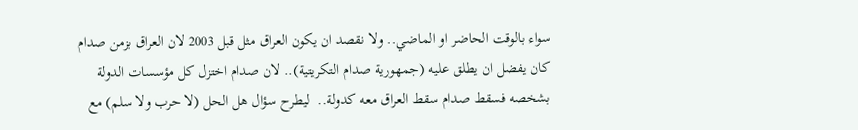سواء بالوقت الحاضر او الماضي.. ولا نقصد ان يكون العراق مثل قبل 2003 لان العراق بزمن صدام كان يفضل ان يطلق عليه (جمهورية صدام التكريتية).. لان صدام اختزل كل مؤسسات الدولة بشخصه فسقط صدام سقط العراق معه كدولة..  ليطرح سؤال هل الحل (لا حرب ولا سلم) مع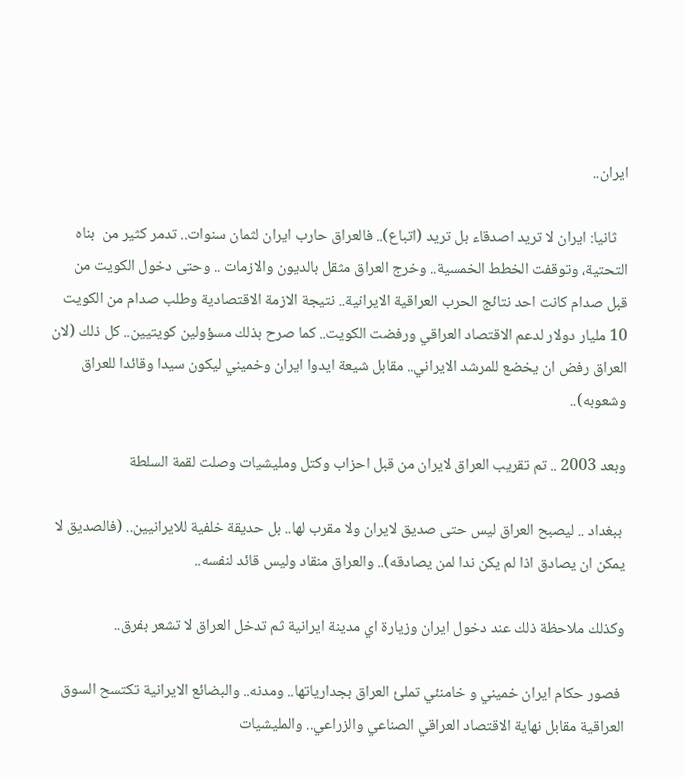ايران..

   ثانيا: ايران لا تريد اصدقاء بل تريد (اتباع).. فالعراق حارب ايران لثمان سنوات.. تدمر كثير من  بناه التحتية، وتوقفت الخطط الخمسية.. وخرج العراق مثقل بالديون والازمات .. وحتى دخول الكويت من قبل صدام كانت احد نتائج الحرب العراقية الايرانية.. نتيجة الازمة الاقتصادية وطلب صدام من الكويت 10 مليار دولار لدعم الاقتصاد العراقي ورفضت الكويت.. كما صرح بذلك مسؤولين كويتيين.. كل ذلك (لان العراق رفض ان يخضع للمرشد الايراني.. مقابل شيعة ايدوا ايران وخميني ليكون سيدا وقائدا للعراق وشعوبه)..

وبعد 2003 .. تم تقريب العراق لايران من قبل احزاب وكتل ومليشيات وصلت لقمة السلطة

 ببغداد .. ليصبح العراق ليس حتى صديق لايران ولا مقرب لها.. بل حديقة خلفية للايرانيين.. (فالصديق لا يمكن ان يصادق اذا لم يكن ندا لمن يصادقه).. والعراق منقاد وليس قائد لنفسه..

وكذلك ملاحظة ذلك عند دخول ايران وزيارة اي مدينة ايرانية ثم تدخل العراق لا تشعر بفرق..

 فصور حكام ايران خميني و خامنئي تملئ العراق بجدارياتها.. ومدنه.. والبضائع الايرانية تكتسح السوق العراقية مقابل نهاية الاقتصاد العراقي الصناعي والزراعي.. والمليشيات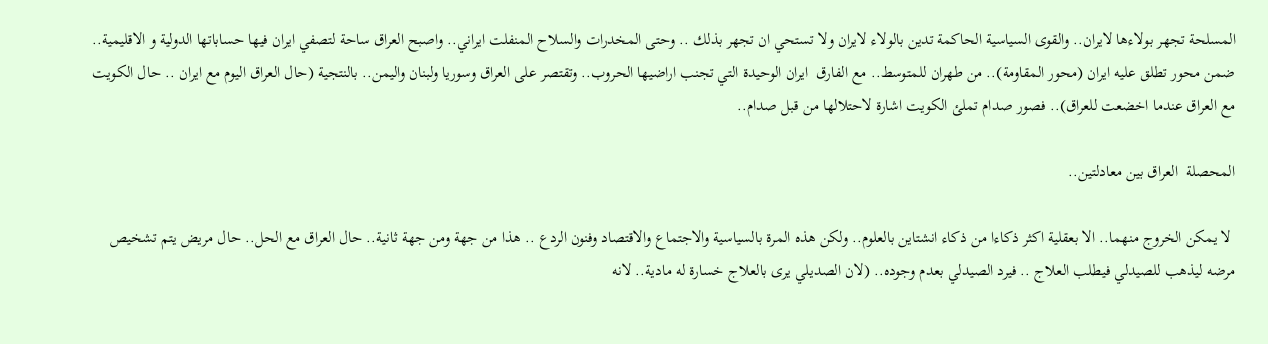المسلحة تجهر بولاءها لايران.. والقوى السياسية الحاكمة تدين بالولاء لايران ولا تستحي ان تجهر بذلك .. وحتى المخدرات والسلاح المنفلت ايراني.. واصبح العراق ساحة لتصفي ايران فيها حساباتها الدولية و الاقليمية.. ضمن محور تطلق عليه ايران (محور المقاومة).. من طهران للمتوسط.. مع الفارق  ايران الوحيدة التي تجنب اراضيها الحروب.. وتقتصر على العراق وسوريا ولبنان واليمن.. بالنتجية (حال العراق اليوم مع ايران .. حال الكويت مع العراق عندما اخضعت للعراق).. فصور صدام تملئ الكويت اشارة لاحتلالها من قبل صدام..

المحصلة  العراق بين معادلتين..

 لا يمكن الخروج منهما.. الا بعقلية اكثر ذكاءا من ذكاء انشتاين بالعلوم.. ولكن هذه المرة بالسياسية والاجتماع والاقتصاد وفنون الردع .. هذا من جهة ومن جهة ثانية.. حال العراق مع الحل.. حال مريض يتم تشخيص مرضه ليذهب للصيدلي فيطلب العلاج .. فيرد الصيدلي بعدم وجوده.. (لان الصديلي يرى بالعلاج خسارة له مادية.. لانه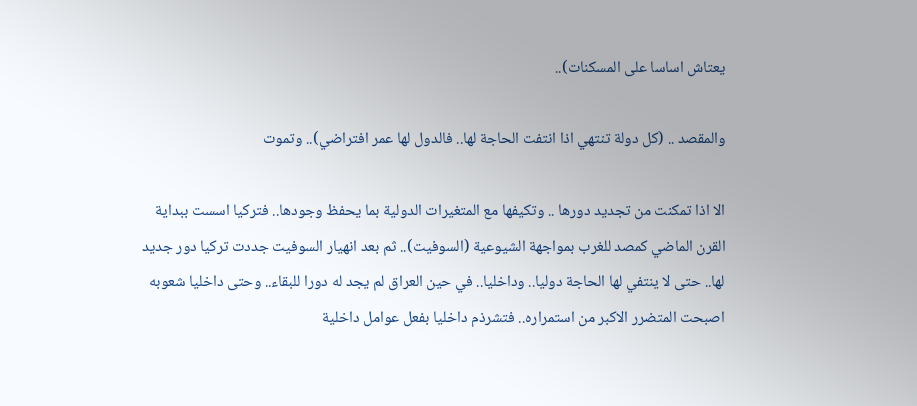يعتاش اساسا على المسكنات)..

والمقصد .. (كل دولة تنتهي اذا انتفت الحاجة لها.. فالدول لها عمر افتراضي).. وتموت

الا اذا تمكنت من تجديد دورها .. وتكيفها مع المتغيرات الدولية بما يحفظ وجودها.. فتركيا اسست ببداية القرن الماضي كمصد للغرب بمواجهة الشيوعية (السوفيت).. ثم بعد انهيار السوفيت جددت تركيا دور جديد لها.. حتى لا ينتفي لها الحاجة دوليا.. وداخليا.. في حين العراق لم يجد له دورا للبقاء.. وحتى داخليا شعوبه اصبحت المتضرر الاكبر من استمراره.. فتشرذم داخليا بفعل عوامل داخلية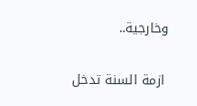وخارجية..

 ازمة السنة تدخل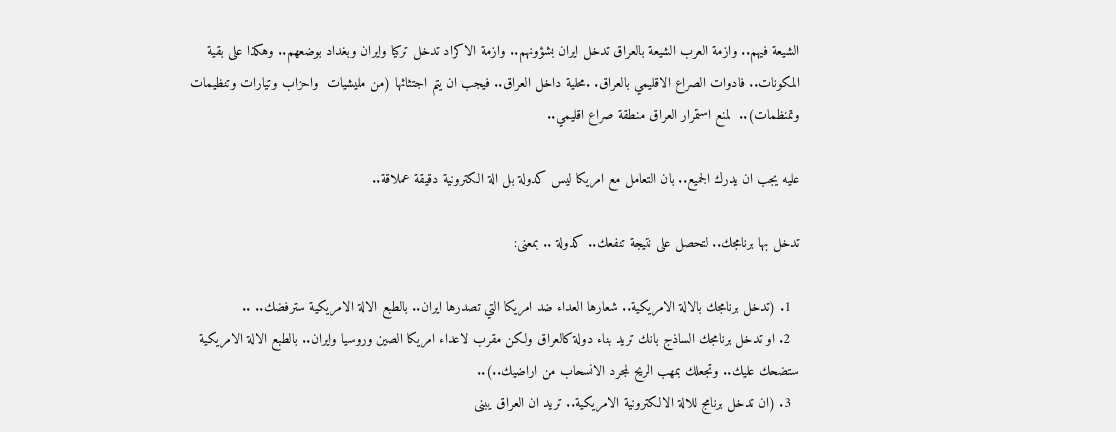الشيعة فيهم.. وازمة العرب الشيعة بالعراق تدخل ايران بشؤونهم.. وازمة الاكراد تدخل تركيا وايران وبغداد بوضعهم.. وهكذا على بقية المكونات.. فادوات الصراع الاقليمي بالعراق. .محلية داخل العراق.. فيجب ان يتم اجتثاثها (من مليشيات  واحزاب وتيارات وتنظيمات وتمنظمات)..  لمنع استمرار العراق منطقة صراع اقليمي..

عليه يجب ان يدرك الجميع.. بان التعامل مع امريكا ليس كدولة بل الة الكترونية دقيقة عملاقة..

تدخل بها برنامجك.. لتحصل على نتيجة تنفعك.. كدولة .. بمعنى:

  1. (تدخل برنامجك بالالة الامريكية.. شعارها العداء ضد امريكا التي تصدرها ايران.. بالطبع الالة الامريكية سترفضك.. ..
  2. او تدخل برنامجك الساذج بانك تريد بناء دولة كالعراق ولكن مقرب لاعداء امريكا الصين وروسيا وايران.. بالطبع الالة الامريكية ستضحك عليك.. وتجعلك بمهب الريح لمجرد الانسحاب من اراضيك..)..
  3. (ان تدخل برنامج للالة الالكترونية الامريكية.. تريد ان العراق يبنى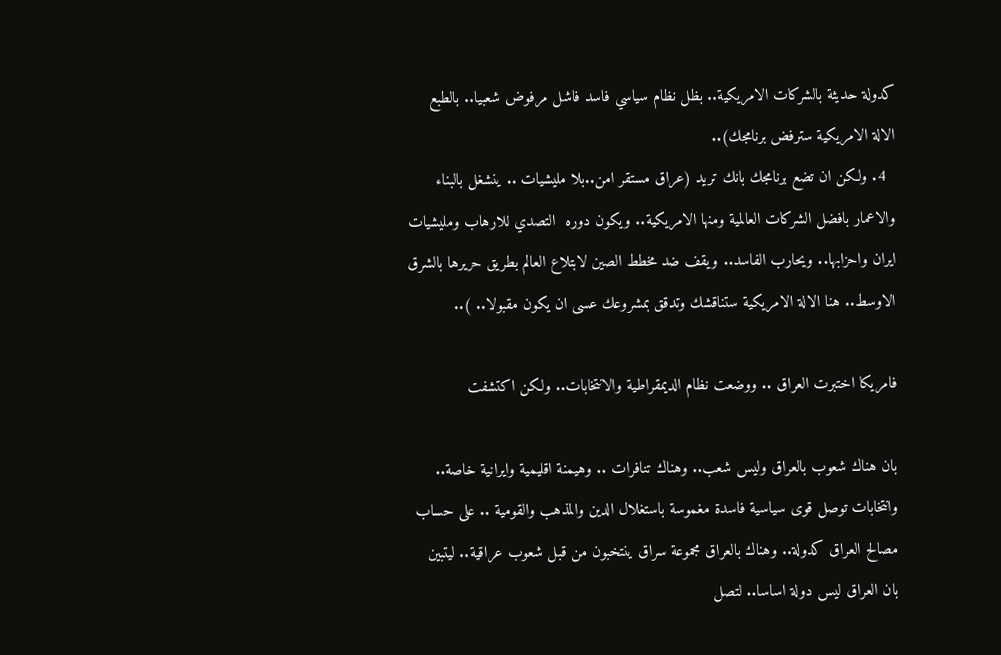كدولة حديثة بالشركات الامريكية.. بظل نظام سياسي فاسد فاشل مرفوض شعبيا.. بالطبع الالة الامريكية سترفض برنامجك)..
  4. ولكن ان تضع برنامجك بانك تريد (عراق مستقر امن..بلا مليشيات .. ينشغل بالبناء  والاعمار بافضل الشركات العالمية ومنها الامريكية.. ويكون دوره  التصدي للارهاب ومليشيات ايران واحزابها.. ويحارب الفاسد.. ويقف ضد مخطط الصين لابتلاع العالم بطريق حريرها بالشرق  الاوسط.. هنا الالة الامريكية ستناقشك وتدقق بمشروعك عسى ان يكون مقبولا.. )..

فامريكا اختبرت العراق .. ووضعت نظام الديمقراطية والانتخابات.. ولكن اكتشفت

بان هناك شعوب بالعراق وليس شعب.. وهناك تنافرات .. وهيمنة اقليمية وايرانية خاصة.. وانتخابات توصل قوى سياسية فاسدة مغموسة باستغلال الدين والمذهب والقومية .. على حساب مصالح العراق كدولة.. وهناك بالعراق مجموعة سراق ينتخبون من قبل شعوب عراقية.. ليتبين بان العراق ليس دولة اساسا.. لتصل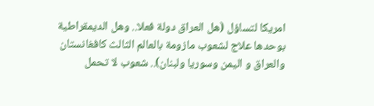امريكا لتساؤل (هل العراق دولة فعلا.. وهل الديمقراطية بوحدها علاج لشعوب مازومة بالعالم الثالث كافغانستان والعراق و اليمن وسوريا ولبنان).. شعوب لا تحمل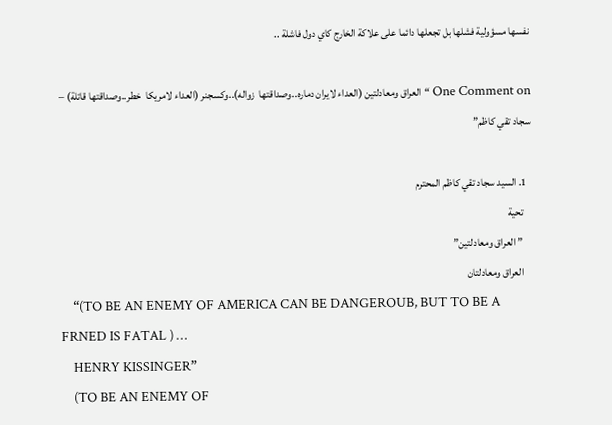نفسها مسؤولية فشلها بل تجعلها دائما على علاكة الخارج كاي دول فاشلة ..

One Comment on “العراق ومعادلتين (العداء لايران دماره..وصداقتها  زواله)..وكسجنر (العداء لامريكا  خطر..وصداقتها قاتلة) – سجاد تقي كاظم”

  1. السيد سجاد تقي كاظم المحترم
    تحية
    ” العراق ومعادلتين”
    العراق ومعادلتان
    “(TO BE AN ENEMY OF AMERICA CAN BE DANGEROUB, BUT TO BE A FRNED IS FATAL ) …
    HENRY KISSINGER”
    (TO BE AN ENEMY OF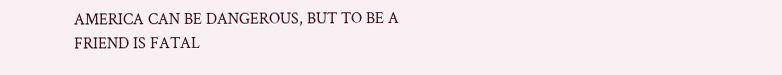AMERICA CAN BE DANGEROUS, BUT TO BE A FRIEND IS FATAL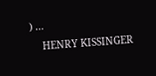) …
    HENRY KISSINGER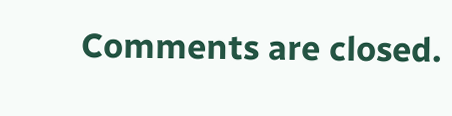Comments are closed.